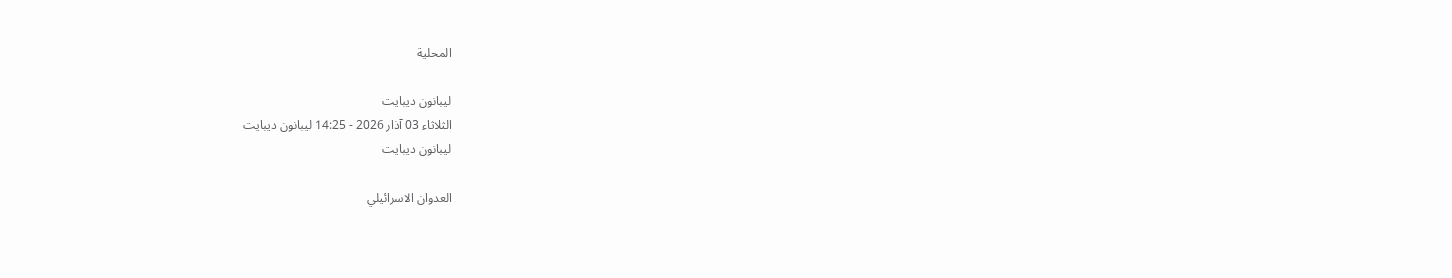المحلية

ليبانون ديبايت
الثلاثاء 03 آذار 2026 - 14:25 ليبانون ديبايت
ليبانون ديبايت

العدوان الاسرائيلي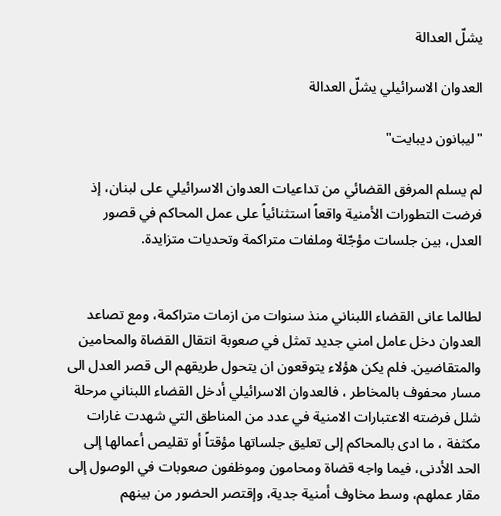يشلّ العدالة

العدوان الاسرائيلي يشلّ العدالة

"ليبانون ديبايت"

لم يسلم المرفق القضائي من تداعيات العدوان الاسرائيلي على لبنان، إذ فرضت التطورات الأمنية واقعاً استثنائياً على عمل المحاكم في قصور العدل، بين جلسات مؤجّلة وملفات متراكمة وتحديات متزايدة.


لطالما عانى القضاء اللبناني منذ سنوات من ازمات متراكمة، ومع تصاعد العدوان دخل عامل امني جديد تمثل في صعوبة انتقال القضاة والمحامين والمتقاضين. فلم يكن هؤلاء يتوقعون ان يتحول طريقهم الى قصر العدل الى مسار محفوف بالمخاطر ، فالعدوان الاسرائيلي أدخل القضاء اللبناني مرحلة شلل فرضته الاعتبارات الامنية في عدد من المناطق التي شهدت غارات مكثفة ، ما ادى بالمحاكم إلى تعليق جلساتها مؤقتاً أو تقليص أعمالها إلى الحد الأدنى، فيما واجه قضاة ومحامون وموظفون صعوبات في الوصول إلى مقار عملهم، وسط مخاوف أمنية جدية، وإقتصر الحضور من بينهم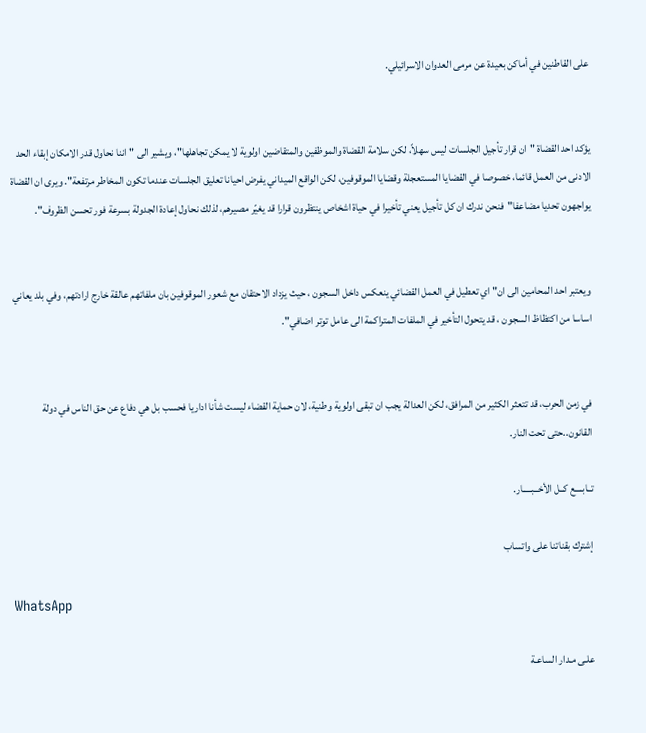على القاطنين في أماكن بعيدة عن مرمى العدوان الاسرائيلي.


يؤكد احد القضاة "ان قرار تأجيل الجلسات ليس سهلاً، لكن سلامة القضاة والموظفين والمتقاضين اولوية لا يمكن تجاهلها"، ويشير الى "اننا نحاول قدر الامكان إبقاء الحد الادنى من العمل قائما، خصوصا في القضايا المستعجلة وقضايا الموقوفين، لكن الواقع الميداني يفرض احيانا تعليق الجلسات عندما تكون المخاطر مرتفعة". ويرى ان القضاة يواجهون تحديا مضاعفا"فنحن ندرك ان كل تأجيل يعني تأخيرا في حياة اشخاص ينتظرون قرارا قد يغيّر مصيرهم، لذلك نحاول إعادة الجدولة بسرعة فور تحسن الظروف".


ويعتبر احد المحامين الى ان" اي تعطيل في العمل القضائي ينعكس داخل السجون ، حيث يزداد الاحتقان مع شعور الموقوفين بان ملفاتهم عالقة خارج ارادتهم، وفي بلد يعاني اساسا من اكتظاظ السجون ، قد يتحول التأخير في الملفات المتراكمة الى عامل توتر اضافي".


في زمن الحرب، قد تتعثر الكثير من المرافق، لكن العدالة يجب ان تبقى اولوية وطنية، لان حماية القضاء ليست شأنا اداريا فحسب بل هي دفاع عن حق الناس في دولة القانون..حتى تحت النار.

تــابــــع كــل الأخــبـــــار.

إشترك بقناتنا على واتساب

WhatsApp

علـى مـدار الساعـة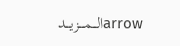arrowالـــمــــزيـــد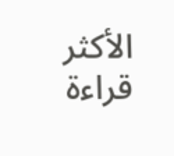الأكثر قراءة